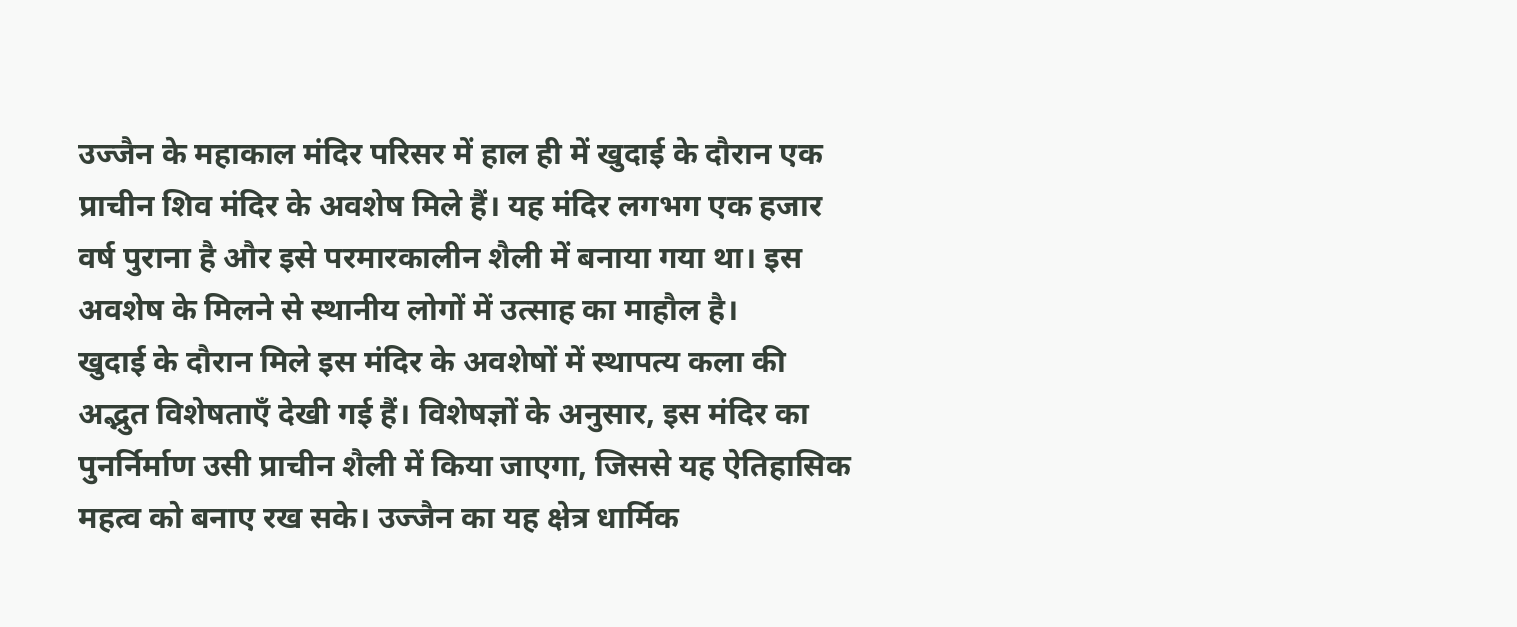उज्जैन के महाकाल मंदिर परिसर में हाल ही में खुदाई के दौरान एक प्राचीन शिव मंदिर के अवशेष मिले हैं। यह मंदिर लगभग एक हजार वर्ष पुराना है और इसे परमारकालीन शैली में बनाया गया था। इस अवशेष के मिलने से स्थानीय लोगों में उत्साह का माहौल है।
खुदाई के दौरान मिले इस मंदिर के अवशेषों में स्थापत्य कला की अद्भुत विशेषताएँ देखी गई हैं। विशेषज्ञों के अनुसार, इस मंदिर का पुनर्निर्माण उसी प्राचीन शैली में किया जाएगा, जिससे यह ऐतिहासिक महत्व को बनाए रख सके। उज्जैन का यह क्षेत्र धार्मिक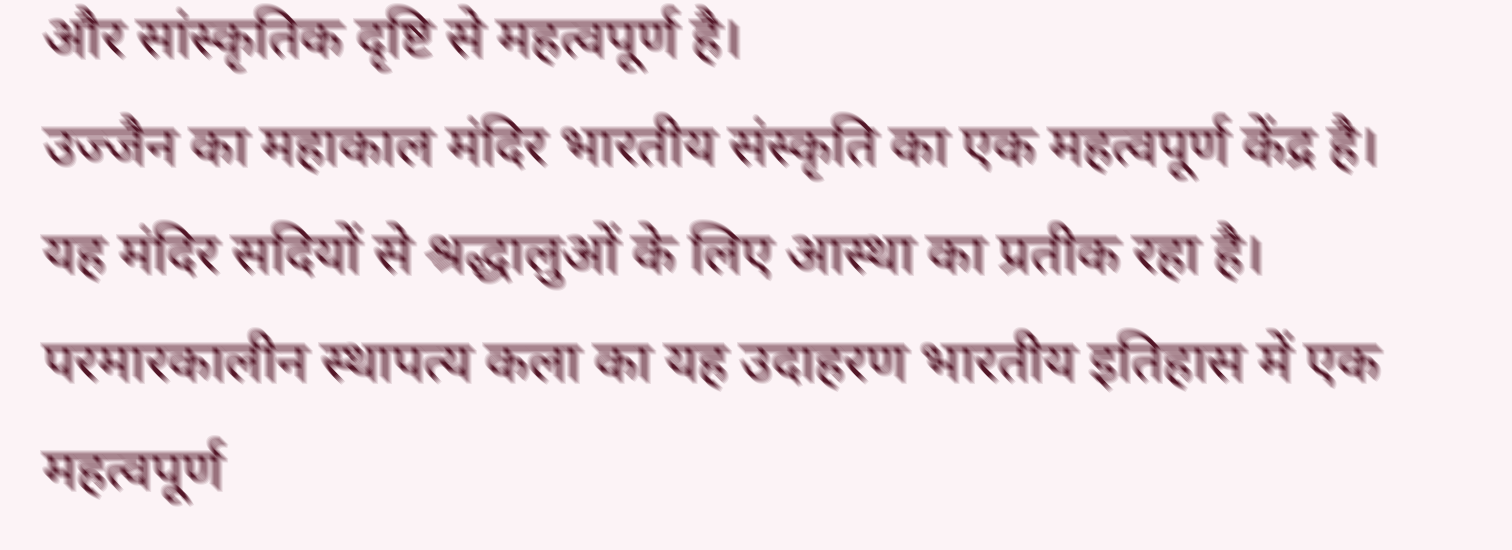और सांस्कृतिक दृष्टि से महत्वपूर्ण है।
उज्जैन का महाकाल मंदिर भारतीय संस्कृति का एक महत्वपूर्ण केंद्र है। यह मंदिर सदियों से श्रद्धालुओं के लिए आस्था का प्रतीक रहा है। परमारकालीन स्थापत्य कला का यह उदाहरण भारतीय इतिहास में एक महत्वपूर्ण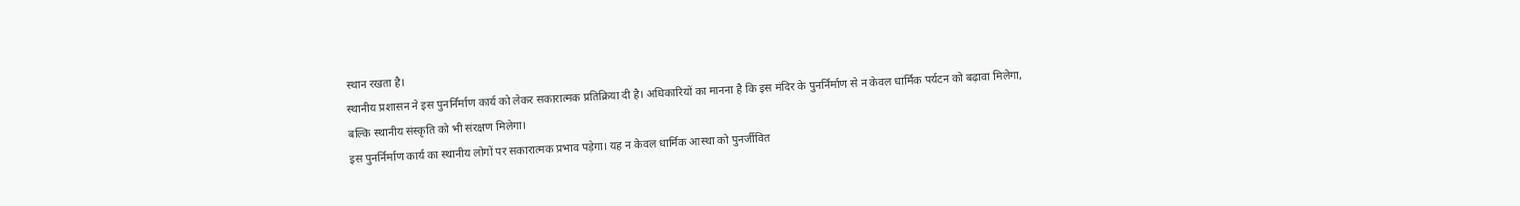स्थान रखता है।
स्थानीय प्रशासन ने इस पुनर्निर्माण कार्य को लेकर सकारात्मक प्रतिक्रिया दी है। अधिकारियों का मानना है कि इस मंदिर के पुनर्निर्माण से न केवल धार्मिक पर्यटन को बढ़ावा मिलेगा, बल्कि स्थानीय संस्कृति को भी संरक्षण मिलेगा।
इस पुनर्निर्माण कार्य का स्थानीय लोगों पर सकारात्मक प्रभाव पड़ेगा। यह न केवल धार्मिक आस्था को पुनर्जीवित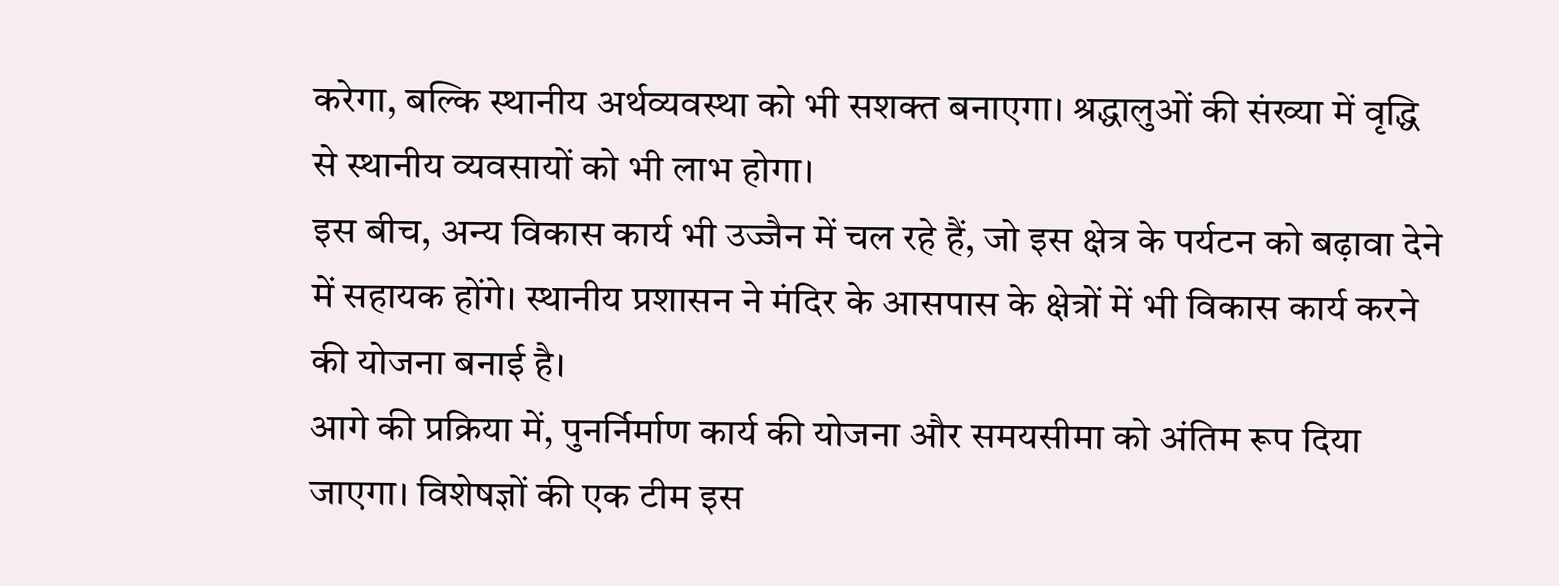करेगा, बल्कि स्थानीय अर्थव्यवस्था को भी सशक्त बनाएगा। श्रद्धालुओं की संख्या में वृद्धि से स्थानीय व्यवसायों को भी लाभ होगा।
इस बीच, अन्य विकास कार्य भी उज्जैन में चल रहे हैं, जो इस क्षेत्र के पर्यटन को बढ़ावा देने में सहायक होंगे। स्थानीय प्रशासन ने मंदिर के आसपास के क्षेत्रों में भी विकास कार्य करने की योजना बनाई है।
आगे की प्रक्रिया में, पुनर्निर्माण कार्य की योजना और समयसीमा को अंतिम रूप दिया जाएगा। विशेषज्ञों की एक टीम इस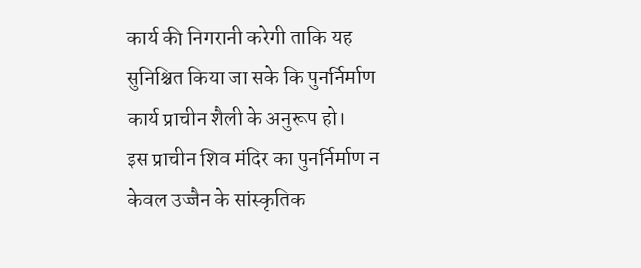कार्य की निगरानी करेगी ताकि यह सुनिश्चित किया जा सके कि पुनर्निर्माण कार्य प्राचीन शैली के अनुरूप हो।
इस प्राचीन शिव मंदिर का पुनर्निर्माण न केवल उज्जैन के सांस्कृतिक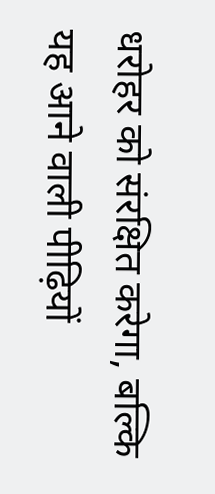धरोहर को संरक्षित करेगा, बल्कि यह आने वाली पीढ़ियों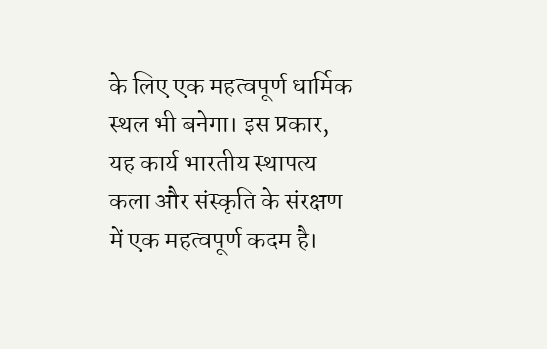के लिए एक महत्वपूर्ण धार्मिक स्थल भी बनेगा। इस प्रकार, यह कार्य भारतीय स्थापत्य कला और संस्कृति के संरक्षण में एक महत्वपूर्ण कदम है।